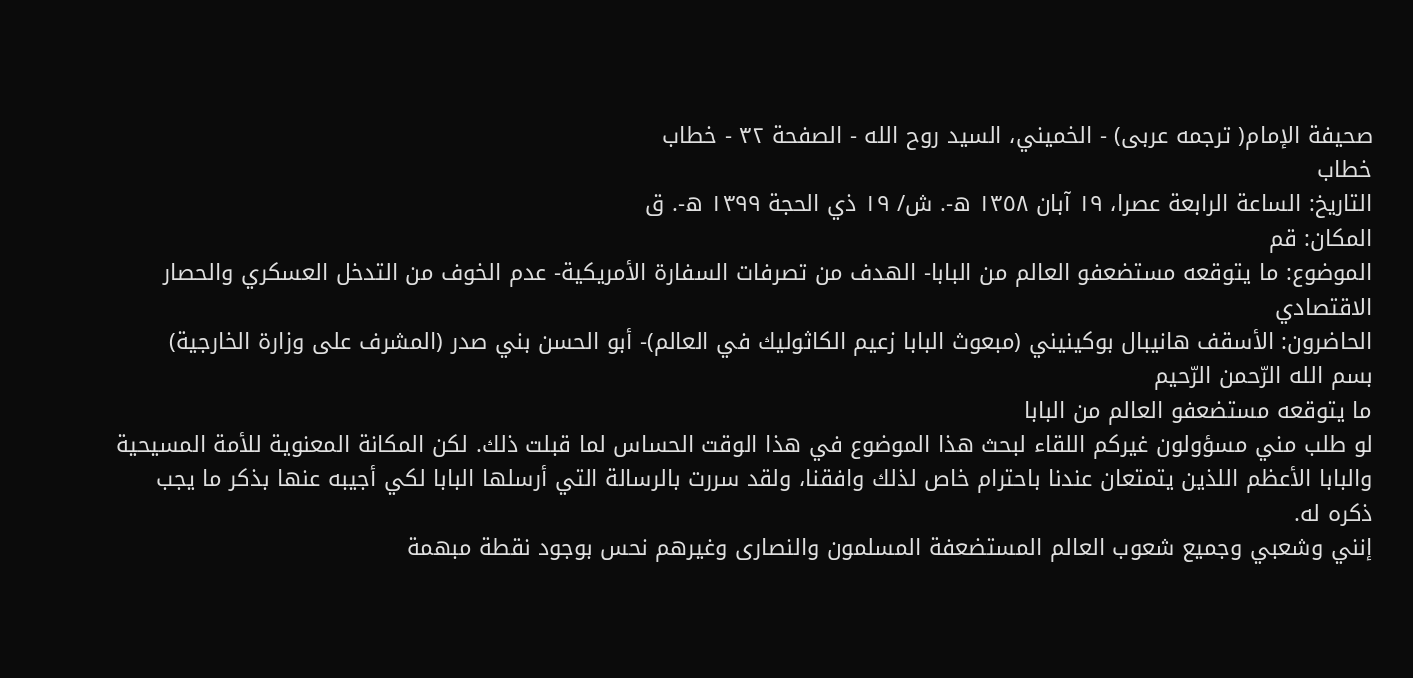صحيفة الإمام( ترجمه عربى) - الخميني، السيد روح الله - الصفحة ٣٢ - خطاب
خطاب
التاريخ: الساعة الرابعة عصرا، ١٩ آبان ١٣٥٨ ه-. ش/ ١٩ ذي الحجة ١٣٩٩ ه-. ق
المكان: قم
الموضوع: ما يتوقعه مستضعفو العالم من البابا- الهدف من تصرفات السفارة الأمريكية- عدم الخوف من التدخل العسكري والحصار الاقتصادي
الحاضرون: الأسقف هانيبال بوكينيني (مبعوث البابا زعيم الكاثوليك في العالم)- أبو الحسن بني صدر (المشرف على وزارة الخارجية)
بسم الله الرّحمن الرّحيم
ما يتوقعه مستضعفو العالم من البابا
لو طلب مني مسؤولون غيركم اللقاء لبحث هذا الموضوع في هذا الوقت الحساس لما قبلت ذلك. لكن المكانة المعنوية للأمة المسيحية والبابا الأعظم اللذين يتمتعان عندنا باحترام خاص لذلك وافقنا، ولقد سررت بالرسالة التي أرسلها البابا لكي أجيبه عنها بذكر ما يجب ذكره له.
إنني وشعبي وجميع شعوب العالم المستضعفة المسلمون والنصارى وغيرهم نحس بوجود نقطة مبهمة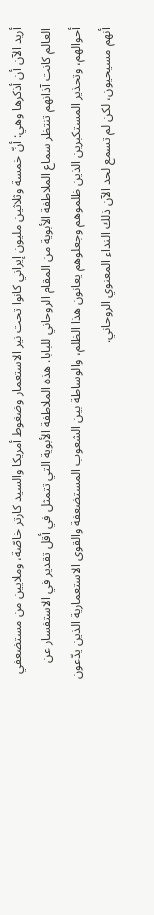أريد الآن أن أذكرها وهي: أنّ خمسة وثلاثين مليون إيراني كانوا تحت نير الاستعمار وضغوط أمريكا والسيد كارتر خاصّة، وملايين من مستضعفي العالم كانت آذانهم تنتظر سماع الملاطفة الأبوية من المقام الروحاني للبابا. هذه الملاطفة الأبوية التي تتمثل في أقل تقدير في الاستفسار عن أحوالهم، وتحذير المستكبرين الذين ظلموهم وجعلوهم يعانون هذا الظلم، والوساطة بين الشعوب المستضعفة والقوى الاستعمارية الذين يدّعون أنهم مسيحيون، لكن لم تسمع لحد الآن ذلك النداء المعنوي الروحاني.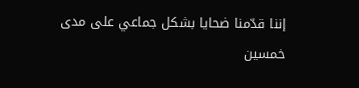إننا قدّمنا ضحايا بشكل جماعي على مدى خمسين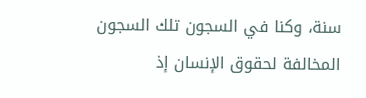سنة، وكنا في السجون تلك السجون المخالفة لحقوق الإنسان إذ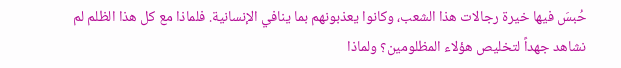حُبسَ فيها خيرة رجالات هذا الشعب، وكانوا يعذبونهم بما ينافي الإنسانية. فلماذا مع كل هذا الظلم لم نشاهد جهداً لتخليص هؤلاء المظلومين؟ ولماذا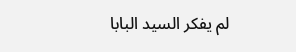لم يفكر السيد البابا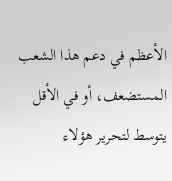الأعظم في دعم هذا الشعب المستضعف، أو في الأقل يتوسط لتحرير هؤلاء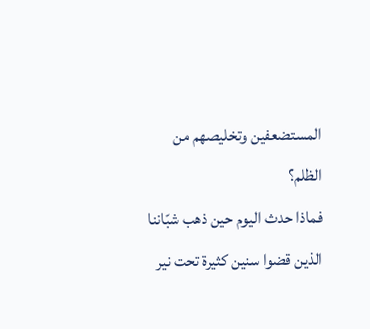المستضعفين وتخليصهم من الظلم؟
فماذا حدث اليوم حين ذهب شبّاننا الذين قضوا سنين كثيرة تحت نير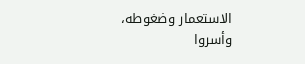الاستعمار وضغوطه، وأسروا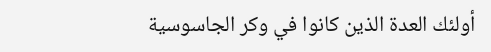أولئك العدة الذين كانوا في وكر الجاسوسية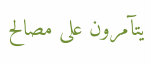يتآمرون على مصالح